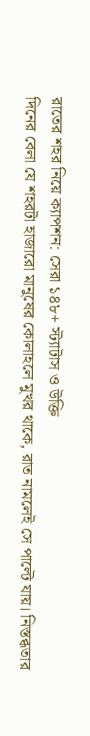রাতের শহর নিয়ে ক্যাপশন: সেরা ১৪৮+ স্ট্যাটাস ও উক্তি
দিনের বেলা যে শহরটা হাজারো মানুষের কোলাহলে মুখর থাকে, রাত নামলেই সে পাল্টে যায়। নিস্তব্ধতার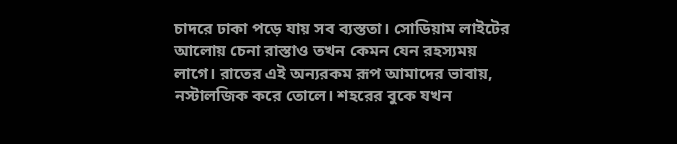চাদরে ঢাকা পড়ে যায় সব ব্যস্ততা। সোডিয়াম লাইটের আলোয় চেনা রাস্তাও তখন কেমন যেন রহস্যময় লাগে। রাতের এই অন্যরকম রূপ আমাদের ভাবায়, নস্টালজিক করে তোলে। শহরের বুকে যখন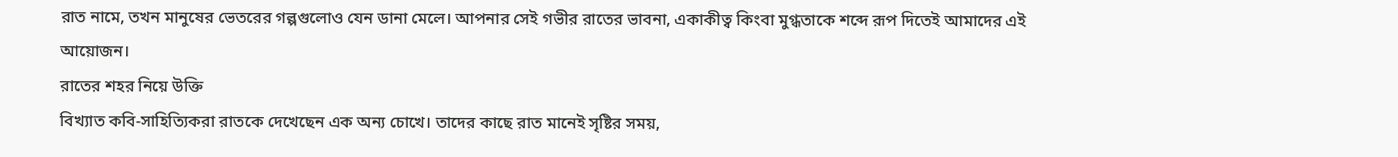রাত নামে, তখন মানুষের ভেতরের গল্পগুলোও যেন ডানা মেলে। আপনার সেই গভীর রাতের ভাবনা, একাকীত্ব কিংবা মুগ্ধতাকে শব্দে রূপ দিতেই আমাদের এই আয়োজন।
রাতের শহর নিয়ে উক্তি
বিখ্যাত কবি-সাহিত্যিকরা রাতকে দেখেছেন এক অন্য চোখে। তাদের কাছে রাত মানেই সৃষ্টির সময়,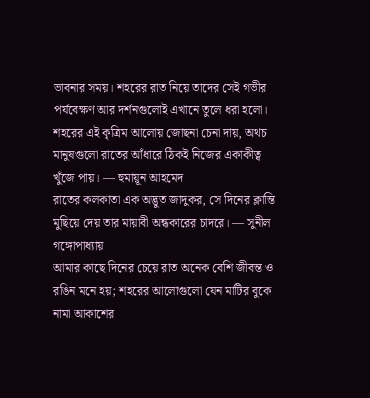ভাবনার সময়। শহরের রাত নিয়ে তাদের সেই গভীর পর্যবেক্ষণ আর দর্শনগুলোই এখানে তুলে ধরা হলো।
শহরের এই কৃত্রিম আলোয় জোছনা চেনা দায়, অথচ মানুষগুলো রাতের আঁধারে ঠিকই নিজের একাকীত্ব খুঁজে পায়। — হুমায়ূন আহমেদ
রাতের কলকাতা এক অদ্ভুত জাদুকর, সে দিনের ক্লান্তি মুছিয়ে দেয় তার মায়াবী অন্ধকারের চাদরে। — সুনীল গঙ্গোপাধ্যায়
আমার কাছে দিনের চেয়ে রাত অনেক বেশি জীবন্ত ও রঙিন মনে হয়; শহরের আলোগুলো যেন মাটির বুকে নামা আকাশের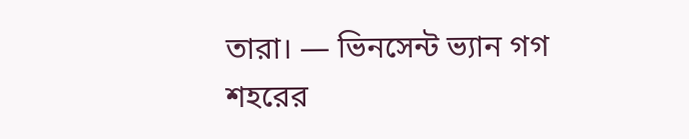তারা। — ভিনসেন্ট ভ্যান গগ
শহরের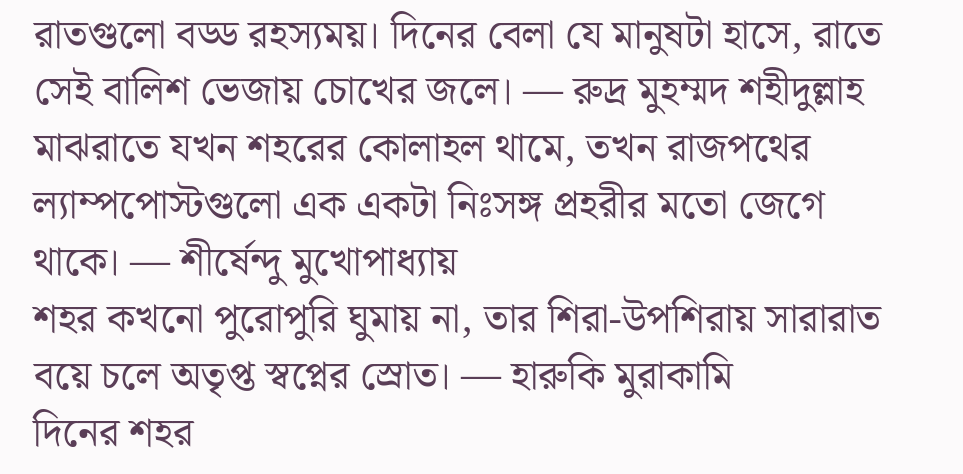রাতগুলো বড্ড রহস্যময়। দিনের বেলা যে মানুষটা হাসে, রাতে সেই বালিশ ভেজায় চোখের জলে। — রুদ্র মুহম্মদ শহীদুল্লাহ
মাঝরাতে যখন শহরের কোলাহল থামে, তখন রাজপথের ল্যাম্পপোস্টগুলো এক একটা নিঃসঙ্গ প্রহরীর মতো জেগে থাকে। — শীর্ষেন্দু মুখোপাধ্যায়
শহর কখনো পুরোপুরি ঘুমায় না, তার শিরা-উপশিরায় সারারাত বয়ে চলে অতৃপ্ত স্বপ্নের স্রোত। — হারুকি মুরাকামি
দিনের শহর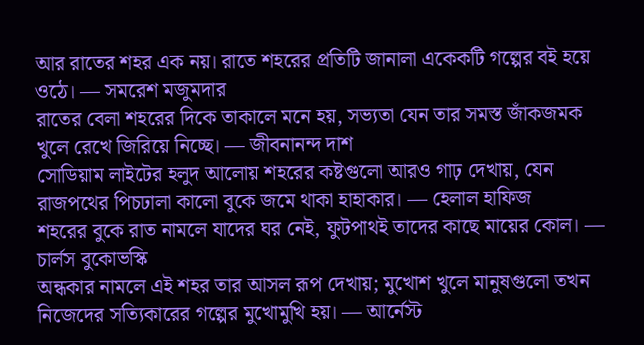আর রাতের শহর এক নয়। রাতে শহরের প্রতিটি জানালা একেকটি গল্পের বই হয়ে ওঠে। — সমরেশ মজুমদার
রাতের বেলা শহরের দিকে তাকালে মনে হয়, সভ্যতা যেন তার সমস্ত জাঁকজমক খুলে রেখে জিরিয়ে নিচ্ছে। — জীবনানন্দ দাশ
সোডিয়াম লাইটের হলুদ আলোয় শহরের কষ্টগুলো আরও গাঢ় দেখায়, যেন রাজপথের পিচঢালা কালো বুকে জমে থাকা হাহাকার। — হেলাল হাফিজ
শহরের বুকে রাত নামলে যাদের ঘর নেই, ফুটপাথই তাদের কাছে মায়ের কোল। — চার্লস বুকোভস্কি
অন্ধকার নামলে এই শহর তার আসল রূপ দেখায়; মুখোশ খুলে মানুষগুলো তখন নিজেদের সত্যিকারের গল্পের মুখোমুখি হয়। — আর্নেস্ট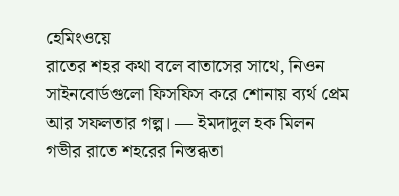হেমিংওয়ে
রাতের শহর কথা বলে বাতাসের সাথে, নিওন সাইনবোর্ডগুলো ফিসফিস করে শোনায় ব্যর্থ প্রেম আর সফলতার গল্প। — ইমদাদুল হক মিলন
গভীর রাতে শহরের নিস্তব্ধতা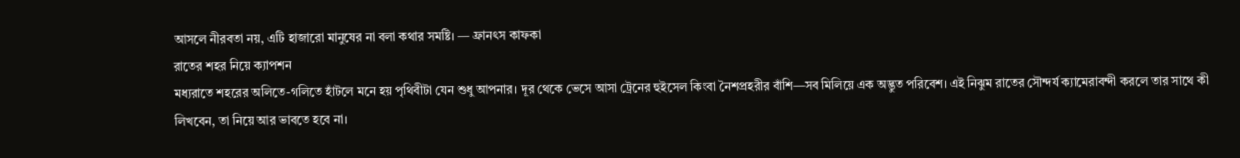আসলে নীরবতা নয়, এটি হাজারো মানুষের না বলা কথার সমষ্টি। — ফ্রানৎস কাফকা
রাতের শহর নিয়ে ক্যাপশন
মধ্যরাতে শহরের অলিতে-গলিতে হাঁটলে মনে হয় পৃথিবীটা যেন শুধু আপনার। দূর থেকে ভেসে আসা ট্রেনের হুইসেল কিংবা নৈশপ্রহরীর বাঁশি—সব মিলিয়ে এক অদ্ভুত পরিবেশ। এই নিঝুম রাতের সৌন্দর্য ক্যামেরাবন্দী করলে তার সাথে কী লিখবেন, তা নিয়ে আর ভাবতে হবে না।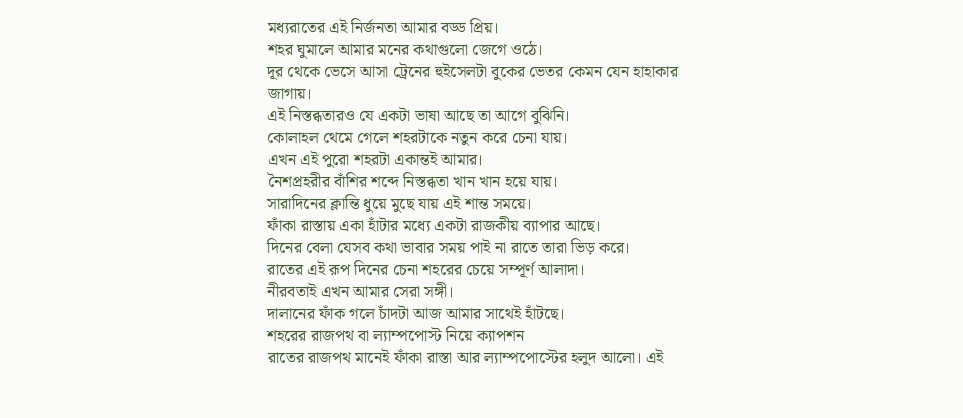মধ্যরাতের এই নির্জনতা আমার বড্ড প্রিয়।
শহর ঘুমালে আমার মনের কথাগুলো জেগে ওঠে।
দূর থেকে ভেসে আসা ট্রেনের হুইসেলটা বুকের ভেতর কেমন যেন হাহাকার জাগায়।
এই নিস্তব্ধতারও যে একটা ভাষা আছে তা আগে বুঝিনি।
কোলাহল থেমে গেলে শহরটাকে নতুন করে চেনা যায়।
এখন এই পুরো শহরটা একান্তই আমার।
নৈশপ্রহরীর বাঁশির শব্দে নিস্তব্ধতা খান খান হয়ে যায়।
সারাদিনের ক্লান্তি ধুয়ে মুছে যায় এই শান্ত সময়ে।
ফাঁকা রাস্তায় একা হাঁটার মধ্যে একটা রাজকীয় ব্যাপার আছে।
দিনের বেলা যেসব কথা ভাবার সময় পাই না রাতে তারা ভিড় করে।
রাতের এই রূপ দিনের চেনা শহরের চেয়ে সম্পূর্ণ আলাদা।
নীরবতাই এখন আমার সেরা সঙ্গী।
দালানের ফাঁক গলে চাঁদটা আজ আমার সাথেই হাঁটছে।
শহরের রাজপথ বা ল্যাম্পপোস্ট নিয়ে ক্যাপশন
রাতের রাজপথ মানেই ফাঁকা রাস্তা আর ল্যাম্পপোস্টের হলুদ আলো। এই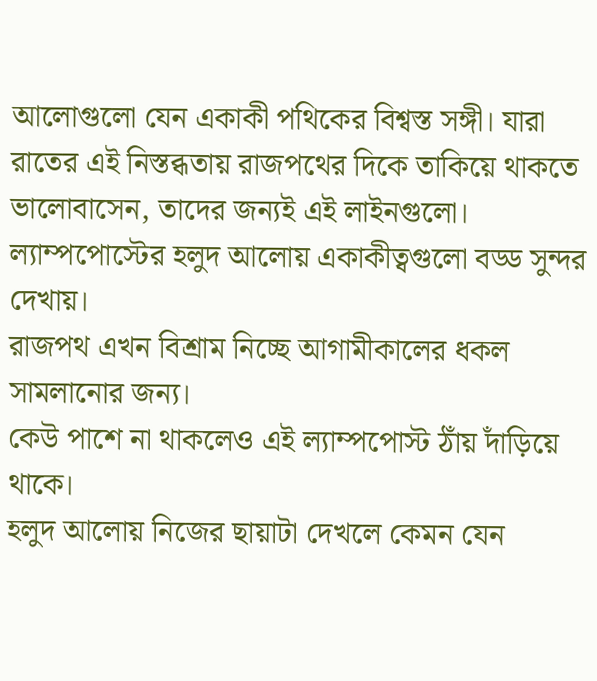আলোগুলো যেন একাকী পথিকের বিশ্বস্ত সঙ্গী। যারা রাতের এই নিস্তব্ধতায় রাজপথের দিকে তাকিয়ে থাকতে ভালোবাসেন, তাদের জন্যই এই লাইনগুলো।
ল্যাম্পপোস্টের হলুদ আলোয় একাকীত্বগুলো বড্ড সুন্দর দেখায়।
রাজপথ এখন বিশ্রাম নিচ্ছে আগামীকালের ধকল সামলানোর জন্য।
কেউ পাশে না থাকলেও এই ল্যাম্পপোস্ট ঠাঁয় দাঁড়িয়ে থাকে।
হলুদ আলোয় নিজের ছায়াটা দেখলে কেমন যেন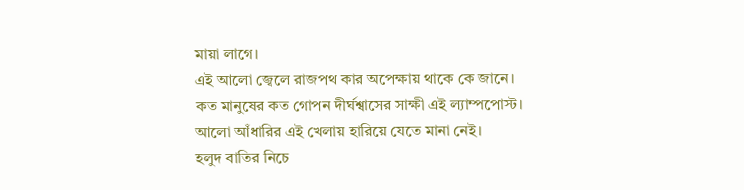মায়া লাগে।
এই আলো জ্বেলে রাজপথ কার অপেক্ষায় থাকে কে জানে।
কত মানুষের কত গোপন দীর্ঘশ্বাসের সাক্ষী এই ল্যাম্পপোস্ট।
আলো আঁধারির এই খেলায় হারিয়ে যেতে মানা নেই।
হলুদ বাতির নিচে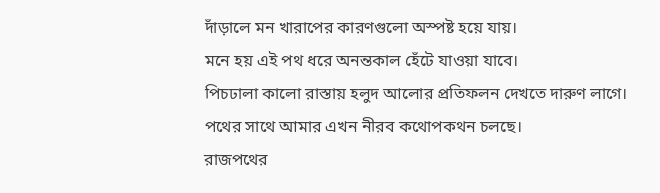দাঁড়ালে মন খারাপের কারণগুলো অস্পষ্ট হয়ে যায়।
মনে হয় এই পথ ধরে অনন্তকাল হেঁটে যাওয়া যাবে।
পিচঢালা কালো রাস্তায় হলুদ আলোর প্রতিফলন দেখতে দারুণ লাগে।
পথের সাথে আমার এখন নীরব কথোপকথন চলছে।
রাজপথের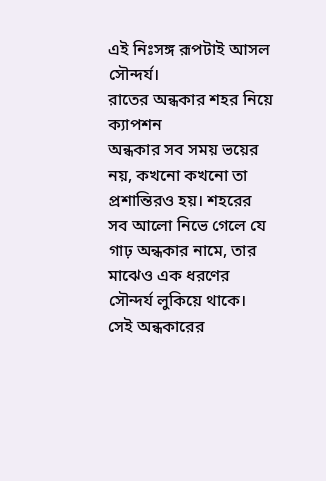এই নিঃসঙ্গ রূপটাই আসল সৌন্দর্য।
রাতের অন্ধকার শহর নিয়ে ক্যাপশন
অন্ধকার সব সময় ভয়ের নয়, কখনো কখনো তা প্রশান্তিরও হয়। শহরের সব আলো নিভে গেলে যে গাঢ় অন্ধকার নামে, তার মাঝেও এক ধরণের সৌন্দর্য লুকিয়ে থাকে। সেই অন্ধকারের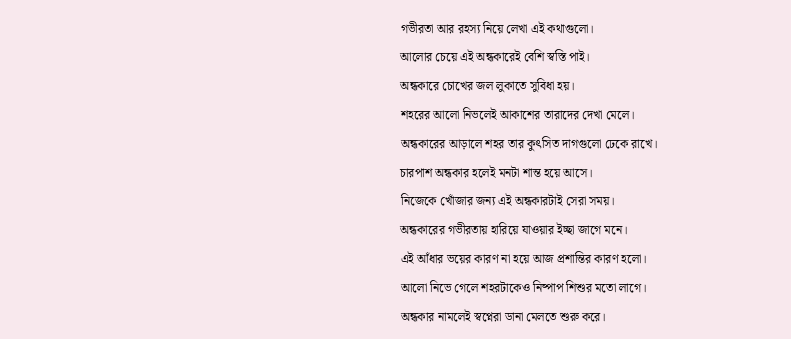গভীরতা আর রহস্য নিয়ে লেখা এই কথাগুলো।
আলোর চেয়ে এই অন্ধকারেই বেশি স্বস্তি পাই।
অন্ধকারে চোখের জল লুকাতে সুবিধা হয়।
শহরের আলো নিভলেই আকাশের তারাদের দেখা মেলে।
অন্ধকারের আড়ালে শহর তার কুৎসিত দাগগুলো ঢেকে রাখে।
চারপাশ অন্ধকার হলেই মনটা শান্ত হয়ে আসে।
নিজেকে খোঁজার জন্য এই অন্ধকারটাই সেরা সময়।
অন্ধকারের গভীরতায় হারিয়ে যাওয়ার ইচ্ছা জাগে মনে।
এই আঁধার ভয়ের কারণ না হয়ে আজ প্রশান্তির কারণ হলো।
আলো নিভে গেলে শহরটাকেও নিষ্পাপ শিশুর মতো লাগে।
অন্ধকার নামলেই স্বপ্নেরা ডানা মেলতে শুরু করে।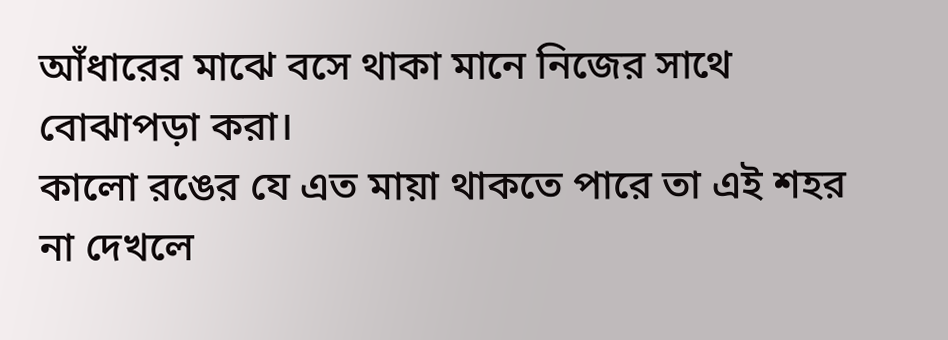আঁধারের মাঝে বসে থাকা মানে নিজের সাথে বোঝাপড়া করা।
কালো রঙের যে এত মায়া থাকতে পারে তা এই শহর না দেখলে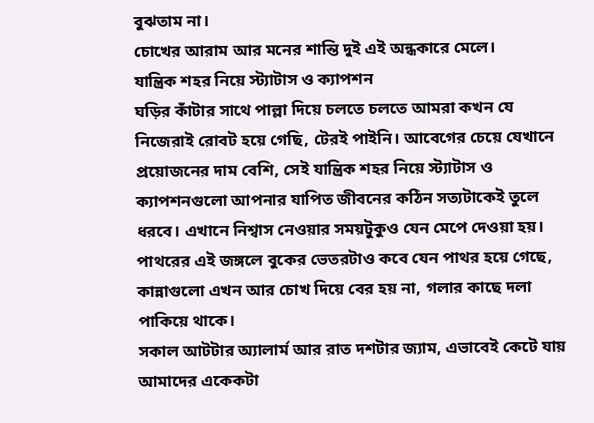বুঝতাম না।
চোখের আরাম আর মনের শান্তি দুই এই অন্ধকারে মেলে।
যান্ত্রিক শহর নিয়ে স্ট্যাটাস ও ক্যাপশন
ঘড়ির কাঁটার সাথে পাল্লা দিয়ে চলতে চলতে আমরা কখন যে নিজেরাই রোবট হয়ে গেছি, টেরই পাইনি। আবেগের চেয়ে যেখানে প্রয়োজনের দাম বেশি, সেই যান্ত্রিক শহর নিয়ে স্ট্যাটাস ও ক্যাপশনগুলো আপনার যাপিত জীবনের কঠিন সত্যটাকেই তুলে ধরবে। এখানে নিশ্বাস নেওয়ার সময়টুকুও যেন মেপে দেওয়া হয়।
পাথরের এই জঙ্গলে বুকের ভেতরটাও কবে যেন পাথর হয়ে গেছে, কান্নাগুলো এখন আর চোখ দিয়ে বের হয় না, গলার কাছে দলা পাকিয়ে থাকে।
সকাল আটটার অ্যালার্ম আর রাত দশটার জ্যাম, এভাবেই কেটে যায় আমাদের একেকটা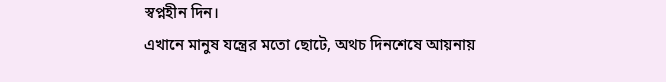স্বপ্নহীন দিন।
এখানে মানুষ যন্ত্রের মতো ছোটে, অথচ দিনশেষে আয়নায়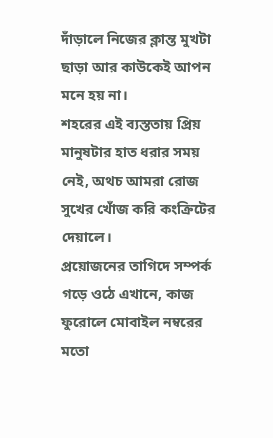দাঁড়ালে নিজের ক্লান্ত মুখটা ছাড়া আর কাউকেই আপন মনে হয় না।
শহরের এই ব্যস্ততায় প্রিয় মানুষটার হাত ধরার সময় নেই, অথচ আমরা রোজ সুখের খোঁজ করি কংক্রিটের দেয়ালে।
প্রয়োজনের তাগিদে সম্পর্ক গড়ে ওঠে এখানে, কাজ ফুরোলে মোবাইল নম্বরের মতো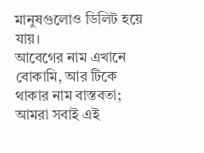মানুষগুলোও ডিলিট হয়ে যায়।
আবেগের নাম এখানে বোকামি, আর টিকে থাকার নাম বাস্তবতা; আমরা সবাই এই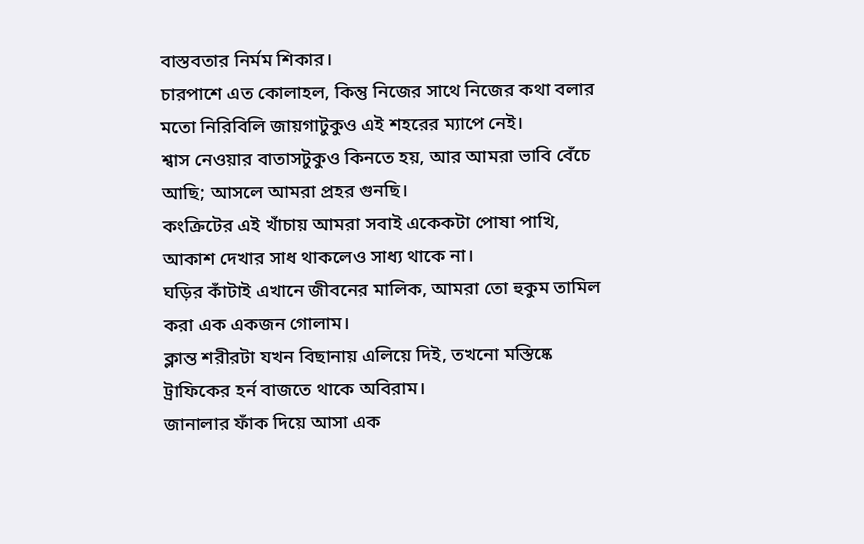বাস্তবতার নির্মম শিকার।
চারপাশে এত কোলাহল, কিন্তু নিজের সাথে নিজের কথা বলার মতো নিরিবিলি জায়গাটুকুও এই শহরের ম্যাপে নেই।
শ্বাস নেওয়ার বাতাসটুকুও কিনতে হয়, আর আমরা ভাবি বেঁচে আছি; আসলে আমরা প্রহর গুনছি।
কংক্রিটের এই খাঁচায় আমরা সবাই একেকটা পোষা পাখি, আকাশ দেখার সাধ থাকলেও সাধ্য থাকে না।
ঘড়ির কাঁটাই এখানে জীবনের মালিক, আমরা তো হুকুম তামিল করা এক একজন গোলাম।
ক্লান্ত শরীরটা যখন বিছানায় এলিয়ে দিই, তখনো মস্তিষ্কে ট্রাফিকের হর্ন বাজতে থাকে অবিরাম।
জানালার ফাঁক দিয়ে আসা এক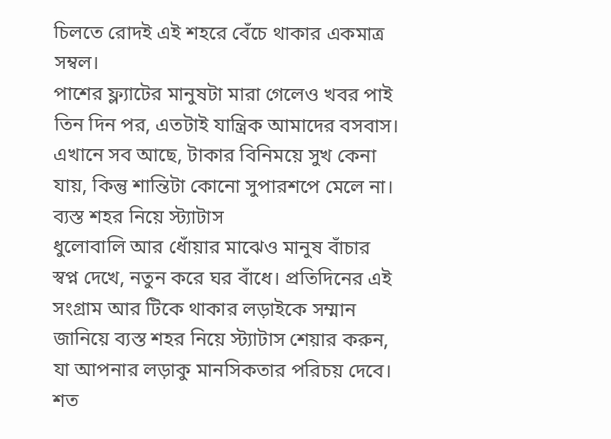চিলতে রোদই এই শহরে বেঁচে থাকার একমাত্র সম্বল।
পাশের ফ্ল্যাটের মানুষটা মারা গেলেও খবর পাই তিন দিন পর, এতটাই যান্ত্রিক আমাদের বসবাস।
এখানে সব আছে, টাকার বিনিময়ে সুখ কেনা যায়, কিন্তু শান্তিটা কোনো সুপারশপে মেলে না।
ব্যস্ত শহর নিয়ে স্ট্যাটাস
ধুলোবালি আর ধোঁয়ার মাঝেও মানুষ বাঁচার স্বপ্ন দেখে, নতুন করে ঘর বাঁধে। প্রতিদিনের এই সংগ্রাম আর টিকে থাকার লড়াইকে সম্মান জানিয়ে ব্যস্ত শহর নিয়ে স্ট্যাটাস শেয়ার করুন, যা আপনার লড়াকু মানসিকতার পরিচয় দেবে। শত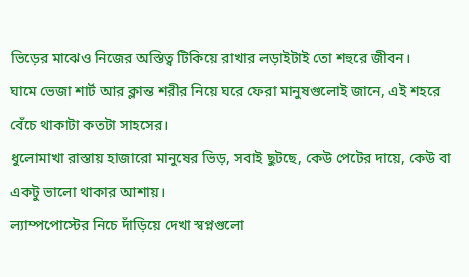ভিড়ের মাঝেও নিজের অস্তিত্ব টিকিয়ে রাখার লড়াইটাই তো শহুরে জীবন।
ঘামে ভেজা শার্ট আর ক্লান্ত শরীর নিয়ে ঘরে ফেরা মানুষগুলোই জানে, এই শহরে বেঁচে থাকাটা কতটা সাহসের।
ধুলোমাখা রাস্তায় হাজারো মানুষের ভিড়, সবাই ছুটছে, কেউ পেটের দায়ে, কেউ বা একটু ভালো থাকার আশায়।
ল্যাম্পপোস্টের নিচে দাঁড়িয়ে দেখা স্বপ্নগুলো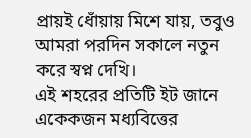প্রায়ই ধোঁয়ায় মিশে যায়, তবুও আমরা পরদিন সকালে নতুন করে স্বপ্ন দেখি।
এই শহরের প্রতিটি ইট জানে একেকজন মধ্যবিত্তের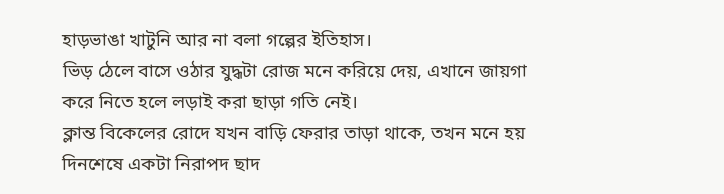হাড়ভাঙা খাটুনি আর না বলা গল্পের ইতিহাস।
ভিড় ঠেলে বাসে ওঠার যুদ্ধটা রোজ মনে করিয়ে দেয়, এখানে জায়গা করে নিতে হলে লড়াই করা ছাড়া গতি নেই।
ক্লান্ত বিকেলের রোদে যখন বাড়ি ফেরার তাড়া থাকে, তখন মনে হয় দিনশেষে একটা নিরাপদ ছাদ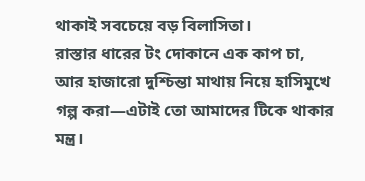থাকাই সবচেয়ে বড় বিলাসিতা।
রাস্তার ধারের টং দোকানে এক কাপ চা, আর হাজারো দুশ্চিন্তা মাথায় নিয়ে হাসিমুখে গল্প করা—এটাই তো আমাদের টিকে থাকার মন্ত্র।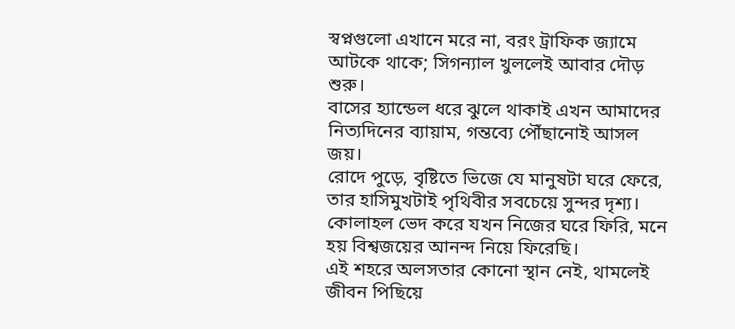স্বপ্নগুলো এখানে মরে না, বরং ট্রাফিক জ্যামে আটকে থাকে; সিগন্যাল খুললেই আবার দৌড় শুরু।
বাসের হ্যান্ডেল ধরে ঝুলে থাকাই এখন আমাদের নিত্যদিনের ব্যায়াম, গন্তব্যে পৌঁছানোই আসল জয়।
রোদে পুড়ে, বৃষ্টিতে ভিজে যে মানুষটা ঘরে ফেরে, তার হাসিমুখটাই পৃথিবীর সবচেয়ে সুন্দর দৃশ্য।
কোলাহল ভেদ করে যখন নিজের ঘরে ফিরি, মনে হয় বিশ্বজয়ের আনন্দ নিয়ে ফিরেছি।
এই শহরে অলসতার কোনো স্থান নেই, থামলেই জীবন পিছিয়ে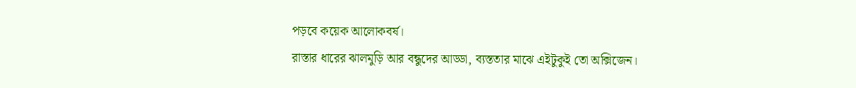পড়বে কয়েক আলোকবর্ষ।
রাস্তার ধারের ঝালমুড়ি আর বন্ধুদের আড্ডা, ব্যস্ততার মাঝে এইটুকুই তো অক্সিজেন।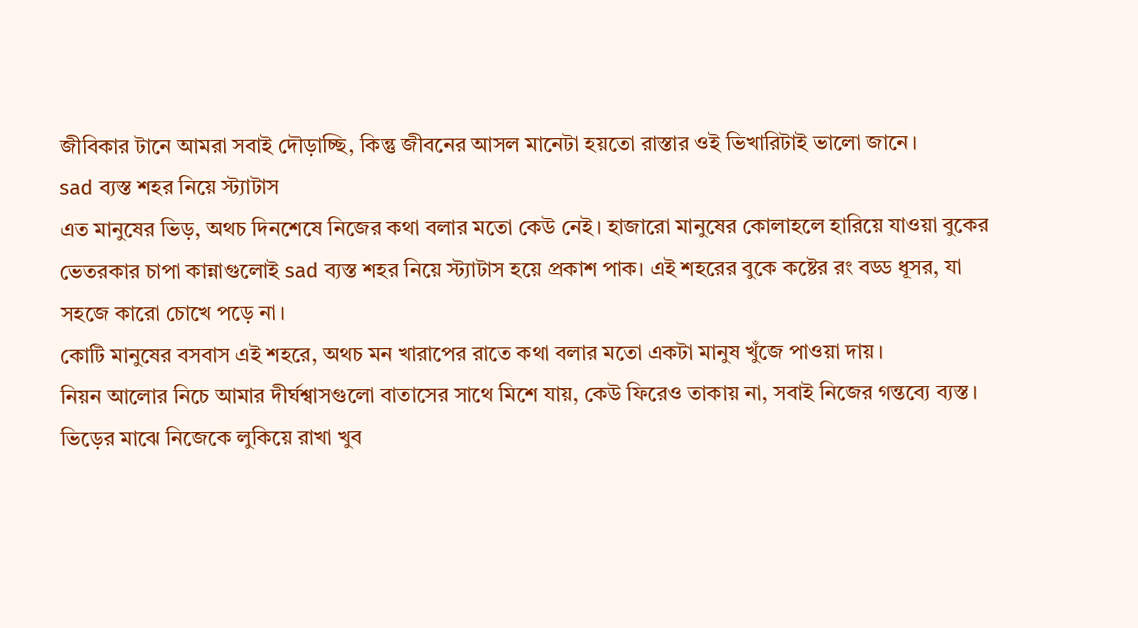জীবিকার টানে আমরা সবাই দৌড়াচ্ছি, কিন্তু জীবনের আসল মানেটা হয়তো রাস্তার ওই ভিখারিটাই ভালো জানে।
sad ব্যস্ত শহর নিয়ে স্ট্যাটাস
এত মানুষের ভিড়, অথচ দিনশেষে নিজের কথা বলার মতো কেউ নেই। হাজারো মানুষের কোলাহলে হারিয়ে যাওয়া বুকের ভেতরকার চাপা কান্নাগুলোই sad ব্যস্ত শহর নিয়ে স্ট্যাটাস হয়ে প্রকাশ পাক। এই শহরের বুকে কষ্টের রং বড্ড ধূসর, যা সহজে কারো চোখে পড়ে না।
কোটি মানুষের বসবাস এই শহরে, অথচ মন খারাপের রাতে কথা বলার মতো একটা মানুষ খুঁজে পাওয়া দায়।
নিয়ন আলোর নিচে আমার দীর্ঘশ্বাসগুলো বাতাসের সাথে মিশে যায়, কেউ ফিরেও তাকায় না, সবাই নিজের গন্তব্যে ব্যস্ত।
ভিড়ের মাঝে নিজেকে লুকিয়ে রাখা খুব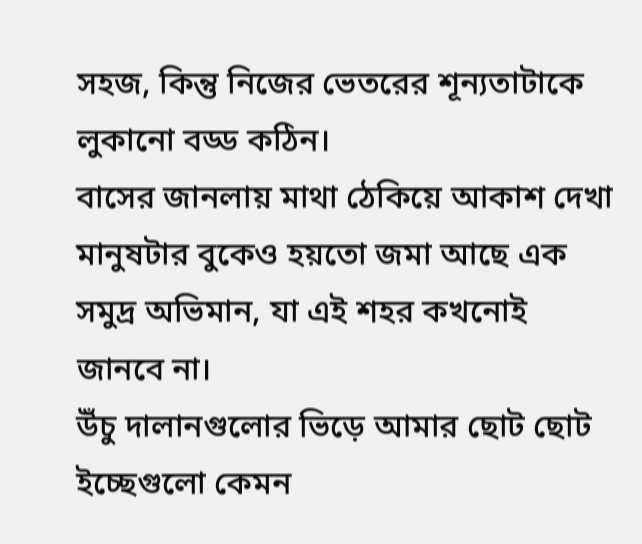সহজ, কিন্তু নিজের ভেতরের শূন্যতাটাকে লুকানো বড্ড কঠিন।
বাসের জানলায় মাথা ঠেকিয়ে আকাশ দেখা মানুষটার বুকেও হয়তো জমা আছে এক সমুদ্র অভিমান, যা এই শহর কখনোই জানবে না।
উঁচু দালানগুলোর ভিড়ে আমার ছোট ছোট ইচ্ছেগুলো কেমন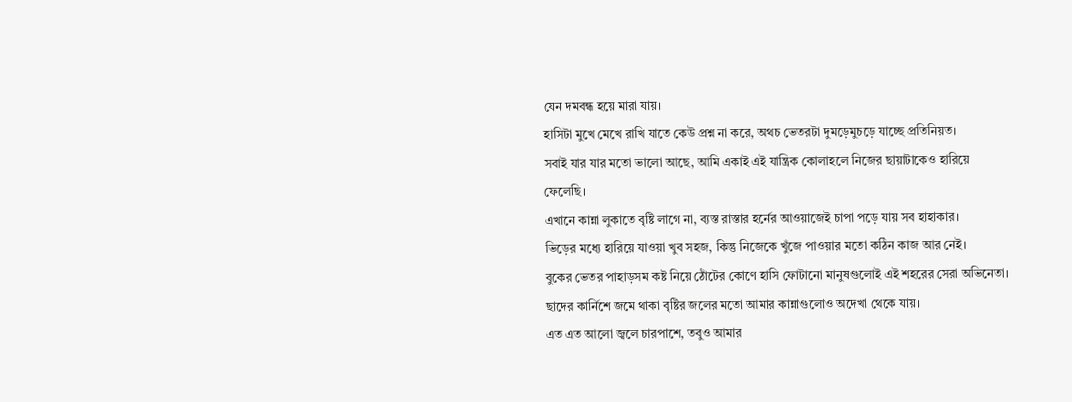যেন দমবন্ধ হয়ে মারা যায়।
হাসিটা মুখে মেখে রাখি যাতে কেউ প্রশ্ন না করে, অথচ ভেতরটা দুমড়েমুচড়ে যাচ্ছে প্রতিনিয়ত।
সবাই যার যার মতো ভালো আছে, আমি একাই এই যান্ত্রিক কোলাহলে নিজের ছায়াটাকেও হারিয়ে ফেলেছি।
এখানে কান্না লুকাতে বৃষ্টি লাগে না, ব্যস্ত রাস্তার হর্নের আওয়াজেই চাপা পড়ে যায় সব হাহাকার।
ভিড়ের মধ্যে হারিয়ে যাওয়া খুব সহজ, কিন্তু নিজেকে খুঁজে পাওয়ার মতো কঠিন কাজ আর নেই।
বুকের ভেতর পাহাড়সম কষ্ট নিয়ে ঠোঁটের কোণে হাসি ফোটানো মানুষগুলোই এই শহরের সেরা অভিনেতা।
ছাদের কার্নিশে জমে থাকা বৃষ্টির জলের মতো আমার কান্নাগুলোও অদেখা থেকে যায়।
এত এত আলো জ্বলে চারপাশে, তবুও আমার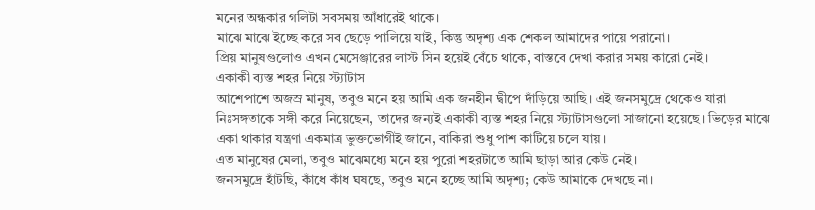মনের অন্ধকার গলিটা সবসময় আঁধারেই থাকে।
মাঝে মাঝে ইচ্ছে করে সব ছেড়ে পালিয়ে যাই, কিন্তু অদৃশ্য এক শেকল আমাদের পায়ে পরানো।
প্রিয় মানুষগুলোও এখন মেসেঞ্জারের লাস্ট সিন হয়েই বেঁচে থাকে, বাস্তবে দেখা করার সময় কারো নেই।
একাকী ব্যস্ত শহর নিয়ে স্ট্যাটাস
আশেপাশে অজস্র মানুষ, তবুও মনে হয় আমি এক জনহীন দ্বীপে দাঁড়িয়ে আছি। এই জনসমুদ্রে থেকেও যারা নিঃসঙ্গতাকে সঙ্গী করে নিয়েছেন, তাদের জন্যই একাকী ব্যস্ত শহর নিয়ে স্ট্যাটাসগুলো সাজানো হয়েছে। ভিড়ের মাঝে একা থাকার যন্ত্রণা একমাত্র ভুক্তভোগীই জানে, বাকিরা শুধু পাশ কাটিয়ে চলে যায়।
এত মানুষের মেলা, তবুও মাঝেমধ্যে মনে হয় পুরো শহরটাতে আমি ছাড়া আর কেউ নেই।
জনসমুদ্রে হাঁটছি, কাঁধে কাঁধ ঘষছে, তবুও মনে হচ্ছে আমি অদৃশ্য; কেউ আমাকে দেখছে না।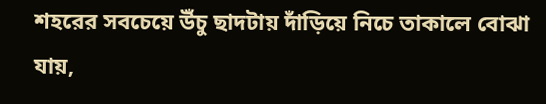শহরের সবচেয়ে উঁচু ছাদটায় দাঁড়িয়ে নিচে তাকালে বোঝা যায়,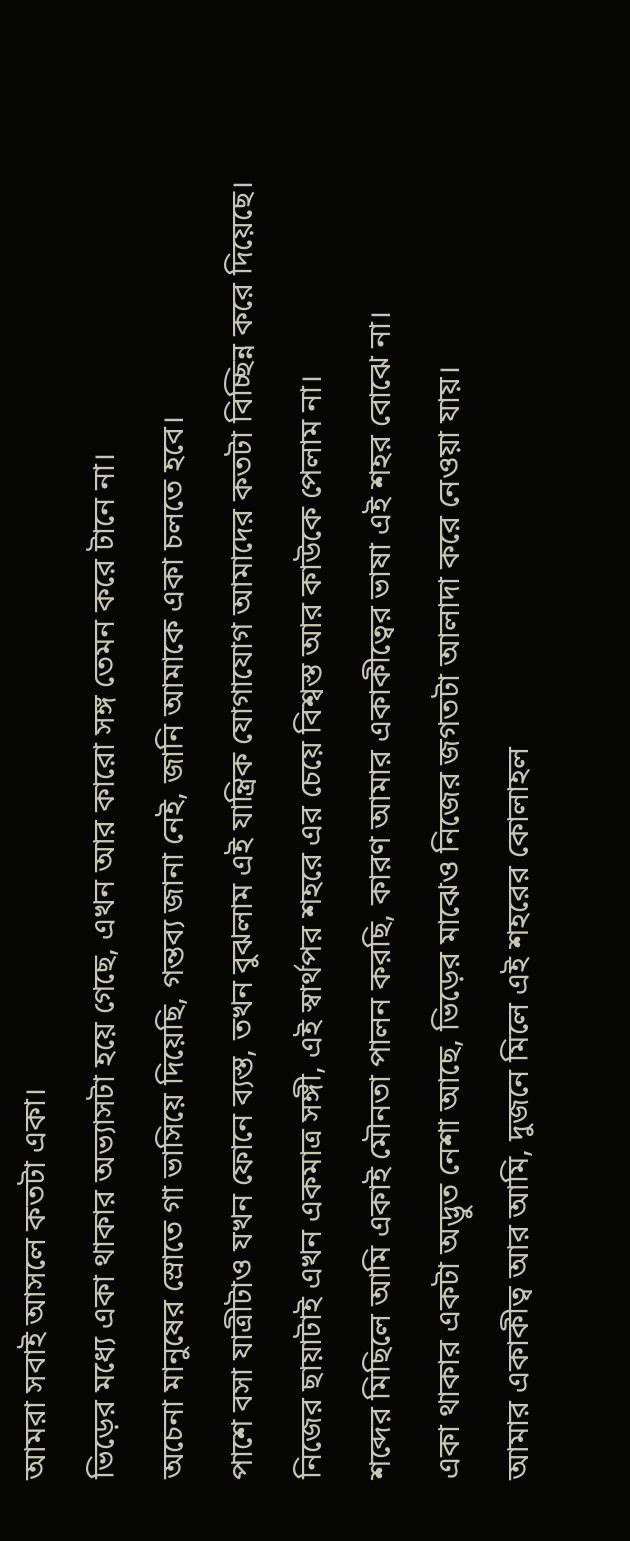আমরা সবাই আসলে কতটা একা।
ভিড়ের মধ্যে একা থাকার অভ্যাসটা হয়ে গেছে, এখন আর কারো সঙ্গ তেমন করে টানে না।
অচেনা মানুষের স্রোতে গা ভাসিয়ে দিয়েছি, গন্তব্য জানা নেই, জানি আমাকে একা চলতে হবে।
পাশে বসা যাত্রীটাও যখন ফোনে ব্যস্ত, তখন বুঝলাম এই যান্ত্রিক যোগাযোগ আমাদের কতটা বিচ্ছিন্ন করে দিয়েছে।
নিজের ছায়াটাই এখন একমাত্র সঙ্গী, এই স্বার্থপর শহরে এর চেয়ে বিশ্বস্ত আর কাউকে পেলাম না।
শব্দের মিছিলে আমি একাই মৌনতা পালন করছি, কারণ আমার একাকীত্বের ভাষা এই শহর বোঝে না।
একা থাকার একটা অদ্ভুত নেশা আছে, ভিড়ের মাঝেও নিজের জগতটা আলাদা করে নেওয়া যায়।
আমার একাকীত্ব আর আমি, দুজনে মিলে এই শহরের কোলাহল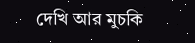দেখি আর মুচকি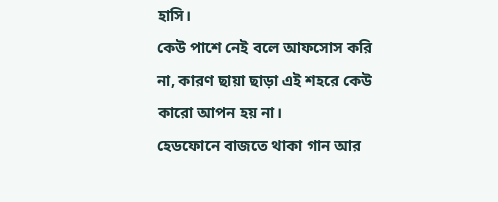হাসি।
কেউ পাশে নেই বলে আফসোস করি না, কারণ ছায়া ছাড়া এই শহরে কেউ কারো আপন হয় না।
হেডফোনে বাজতে থাকা গান আর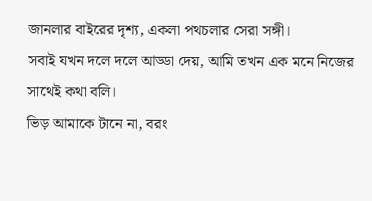জানলার বাইরের দৃশ্য, একলা পথচলার সেরা সঙ্গী।
সবাই যখন দলে দলে আড্ডা দেয়, আমি তখন এক মনে নিজের সাথেই কথা বলি।
ভিড় আমাকে টানে না, বরং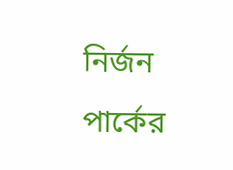নির্জন পার্কের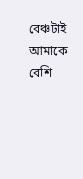বেঞ্চটাই আমাকে বেশি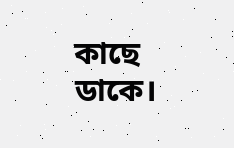কাছে ডাকে।